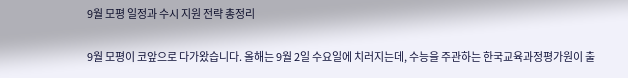9월 모평 일정과 수시 지원 전략 총정리

9월 모평이 코앞으로 다가왔습니다. 올해는 9월 2일 수요일에 치러지는데, 수능을 주관하는 한국교육과정평가원이 출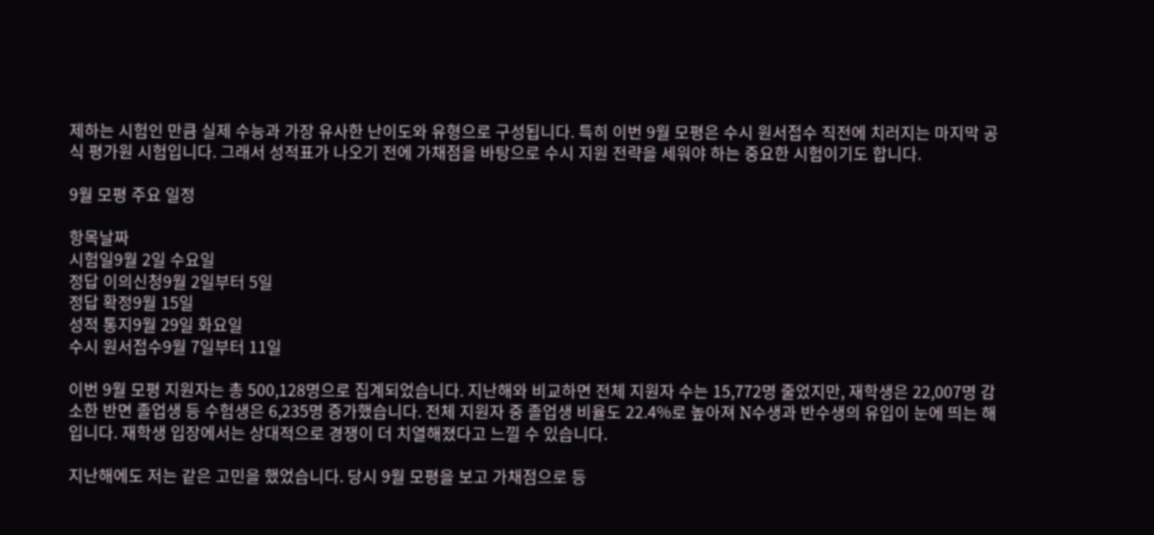제하는 시험인 만큼 실제 수능과 가장 유사한 난이도와 유형으로 구성됩니다. 특히 이번 9월 모평은 수시 원서접수 직전에 치러지는 마지막 공식 평가원 시험입니다. 그래서 성적표가 나오기 전에 가채점을 바탕으로 수시 지원 전략을 세워야 하는 중요한 시험이기도 합니다.

9월 모평 주요 일정

항목날짜
시험일9월 2일 수요일
정답 이의신청9월 2일부터 5일
정답 확정9월 15일
성적 통지9월 29일 화요일
수시 원서접수9월 7일부터 11일

이번 9월 모평 지원자는 총 500,128명으로 집계되었습니다. 지난해와 비교하면 전체 지원자 수는 15,772명 줄었지만, 재학생은 22,007명 감소한 반면 졸업생 등 수험생은 6,235명 증가했습니다. 전체 지원자 중 졸업생 비율도 22.4%로 높아져 N수생과 반수생의 유입이 눈에 띄는 해입니다. 재학생 입장에서는 상대적으로 경쟁이 더 치열해졌다고 느낄 수 있습니다.

지난해에도 저는 같은 고민을 했었습니다. 당시 9월 모평을 보고 가채점으로 등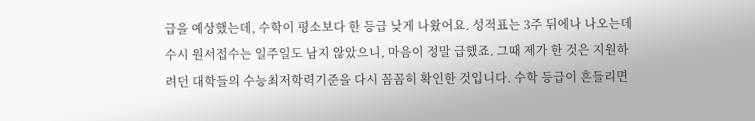급을 예상했는데, 수학이 평소보다 한 등급 낮게 나왔어요. 성적표는 3주 뒤에나 나오는데 수시 원서접수는 일주일도 남지 않았으니, 마음이 정말 급했죠. 그때 제가 한 것은 지원하려던 대학들의 수능최저학력기준을 다시 꼼꼼히 확인한 것입니다. 수학 등급이 흔들리면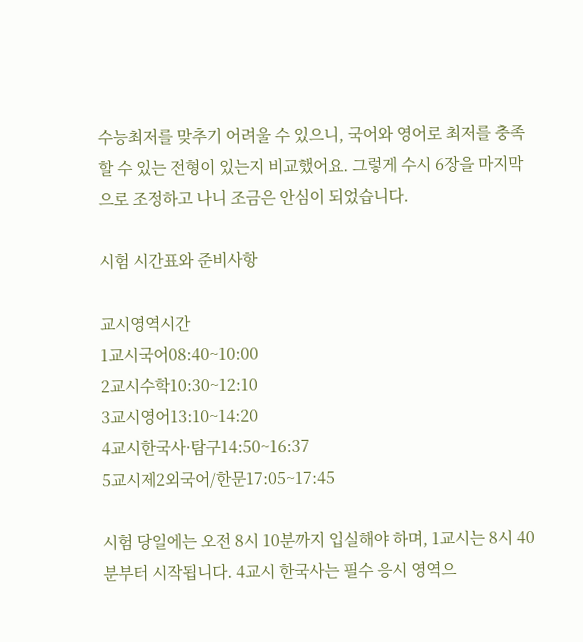수능최저를 맞추기 어려울 수 있으니, 국어와 영어로 최저를 충족할 수 있는 전형이 있는지 비교했어요. 그렇게 수시 6장을 마지막으로 조정하고 나니 조금은 안심이 되었습니다.

시험 시간표와 준비사항

교시영역시간
1교시국어08:40~10:00
2교시수학10:30~12:10
3교시영어13:10~14:20
4교시한국사·탐구14:50~16:37
5교시제2외국어/한문17:05~17:45

시험 당일에는 오전 8시 10분까지 입실해야 하며, 1교시는 8시 40분부터 시작됩니다. 4교시 한국사는 필수 응시 영역으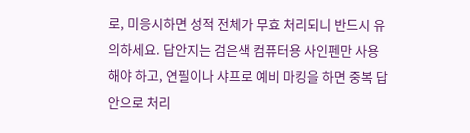로, 미응시하면 성적 전체가 무효 처리되니 반드시 유의하세요. 답안지는 검은색 컴퓨터용 사인펜만 사용해야 하고, 연필이나 샤프로 예비 마킹을 하면 중복 답안으로 처리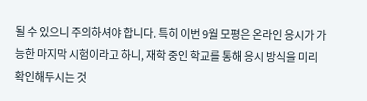될 수 있으니 주의하셔야 합니다. 특히 이번 9월 모평은 온라인 응시가 가능한 마지막 시험이라고 하니, 재학 중인 학교를 통해 응시 방식을 미리 확인해두시는 것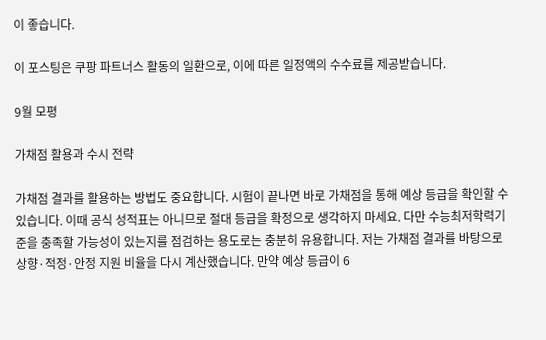이 좋습니다.

이 포스팅은 쿠팡 파트너스 활동의 일환으로, 이에 따른 일정액의 수수료를 제공받습니다.

9월 모평

가채점 활용과 수시 전략

가채점 결과를 활용하는 방법도 중요합니다. 시험이 끝나면 바로 가채점을 통해 예상 등급을 확인할 수 있습니다. 이때 공식 성적표는 아니므로 절대 등급을 확정으로 생각하지 마세요. 다만 수능최저학력기준을 충족할 가능성이 있는지를 점검하는 용도로는 충분히 유용합니다. 저는 가채점 결과를 바탕으로 상향·적정·안정 지원 비율을 다시 계산했습니다. 만약 예상 등급이 6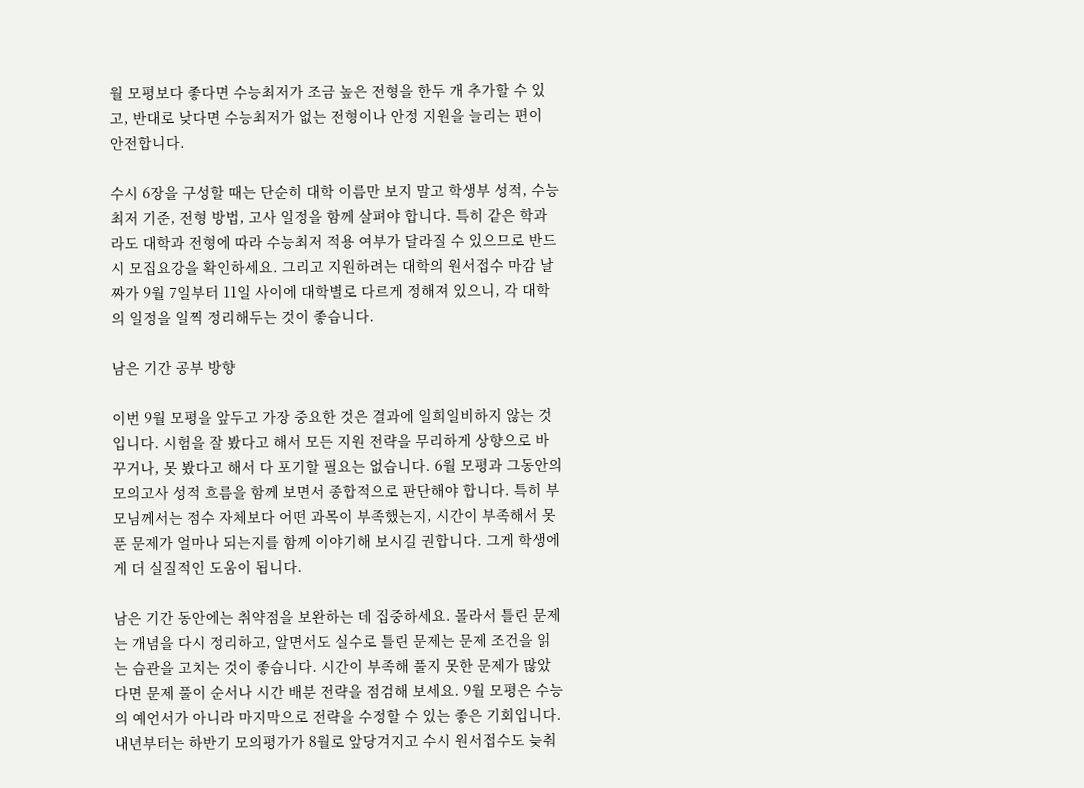월 모평보다 좋다면 수능최저가 조금 높은 전형을 한두 개 추가할 수 있고, 반대로 낮다면 수능최저가 없는 전형이나 안정 지원을 늘리는 편이 안전합니다.

수시 6장을 구성할 때는 단순히 대학 이름만 보지 말고 학생부 성적, 수능최저 기준, 전형 방법, 고사 일정을 함께 살펴야 합니다. 특히 같은 학과라도 대학과 전형에 따라 수능최저 적용 여부가 달라질 수 있으므로 반드시 모집요강을 확인하세요. 그리고 지원하려는 대학의 원서접수 마감 날짜가 9월 7일부터 11일 사이에 대학별로 다르게 정해져 있으니, 각 대학의 일정을 일찍 정리해두는 것이 좋습니다.

남은 기간 공부 방향

이번 9월 모평을 앞두고 가장 중요한 것은 결과에 일희일비하지 않는 것입니다. 시험을 잘 봤다고 해서 모든 지원 전략을 무리하게 상향으로 바꾸거나, 못 봤다고 해서 다 포기할 필요는 없습니다. 6월 모평과 그동안의 모의고사 성적 흐름을 함께 보면서 종합적으로 판단해야 합니다. 특히 부모님께서는 점수 자체보다 어떤 과목이 부족했는지, 시간이 부족해서 못 푼 문제가 얼마나 되는지를 함께 이야기해 보시길 권합니다. 그게 학생에게 더 실질적인 도움이 됩니다.

남은 기간 동안에는 취약점을 보완하는 데 집중하세요. 몰라서 틀린 문제는 개념을 다시 정리하고, 알면서도 실수로 틀린 문제는 문제 조건을 읽는 습관을 고치는 것이 좋습니다. 시간이 부족해 풀지 못한 문제가 많았다면 문제 풀이 순서나 시간 배분 전략을 점검해 보세요. 9월 모평은 수능의 예언서가 아니라 마지막으로 전략을 수정할 수 있는 좋은 기회입니다. 내년부터는 하반기 모의평가가 8월로 앞당겨지고 수시 원서접수도 늦춰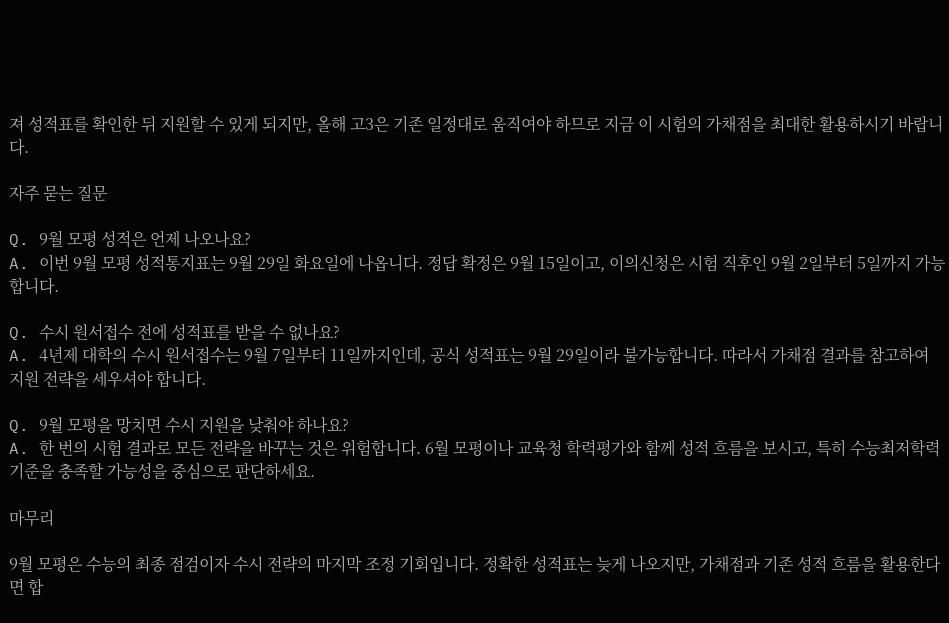져 성적표를 확인한 뒤 지원할 수 있게 되지만, 올해 고3은 기존 일정대로 움직여야 하므로 지금 이 시험의 가채점을 최대한 활용하시기 바랍니다.

자주 묻는 질문

Q. 9월 모평 성적은 언제 나오나요?
A. 이번 9월 모평 성적통지표는 9월 29일 화요일에 나옵니다. 정답 확정은 9월 15일이고, 이의신청은 시험 직후인 9월 2일부터 5일까지 가능합니다.

Q. 수시 원서접수 전에 성적표를 받을 수 없나요?
A. 4년제 대학의 수시 원서접수는 9월 7일부터 11일까지인데, 공식 성적표는 9월 29일이라 불가능합니다. 따라서 가채점 결과를 참고하여 지원 전략을 세우셔야 합니다.

Q. 9월 모평을 망치면 수시 지원을 낮춰야 하나요?
A. 한 번의 시험 결과로 모든 전략을 바꾸는 것은 위험합니다. 6월 모평이나 교육청 학력평가와 함께 성적 흐름을 보시고, 특히 수능최저학력기준을 충족할 가능성을 중심으로 판단하세요.

마무리

9월 모평은 수능의 최종 점검이자 수시 전략의 마지막 조정 기회입니다. 정확한 성적표는 늦게 나오지만, 가채점과 기존 성적 흐름을 활용한다면 합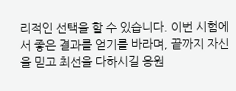리적인 선택을 할 수 있습니다. 이번 시험에서 좋은 결과를 얻기를 바라며, 끝까지 자신을 믿고 최선을 다하시길 응원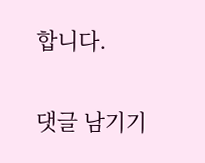합니다.

댓글 남기기